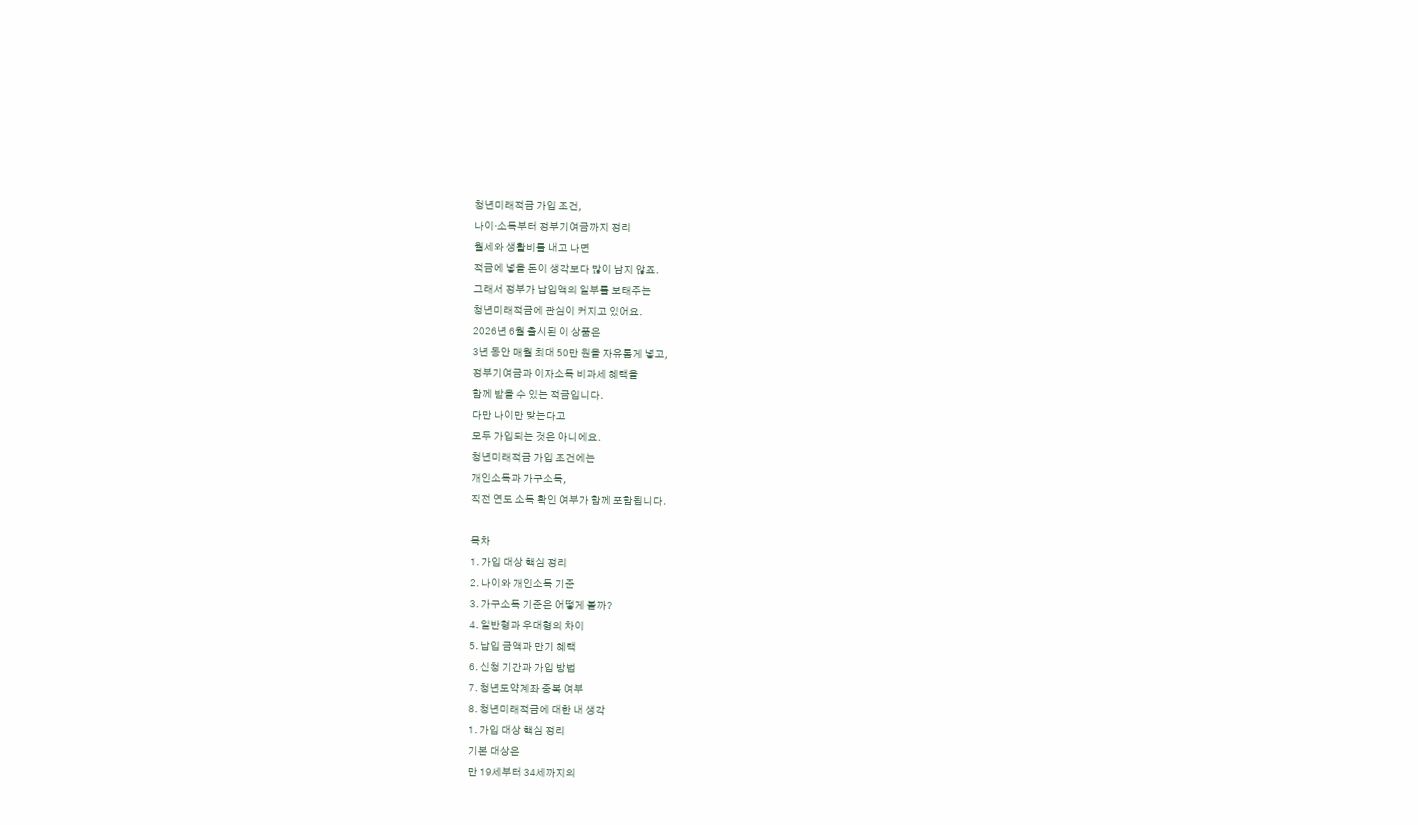청년미래적금 가입 조건,
나이·소득부터 정부기여금까지 정리
월세와 생활비를 내고 나면
적금에 넣을 돈이 생각보다 많이 남지 않죠.
그래서 정부가 납입액의 일부를 보태주는
청년미래적금에 관심이 커지고 있어요.
2026년 6월 출시된 이 상품은
3년 동안 매월 최대 50만 원을 자유롭게 넣고,
정부기여금과 이자소득 비과세 혜택을
함께 받을 수 있는 적금입니다.
다만 나이만 맞는다고
모두 가입되는 것은 아니에요.
청년미래적금 가입 조건에는
개인소득과 가구소득,
직전 연도 소득 확인 여부가 함께 포함됩니다.

목차
1. 가입 대상 핵심 정리
2. 나이와 개인소득 기준
3. 가구소득 기준은 어떻게 볼까?
4. 일반형과 우대형의 차이
5. 납입 금액과 만기 혜택
6. 신청 기간과 가입 방법
7. 청년도약계좌 중복 여부
8. 청년미래적금에 대한 내 생각
1. 가입 대상 핵심 정리
기본 대상은
만 19세부터 34세까지의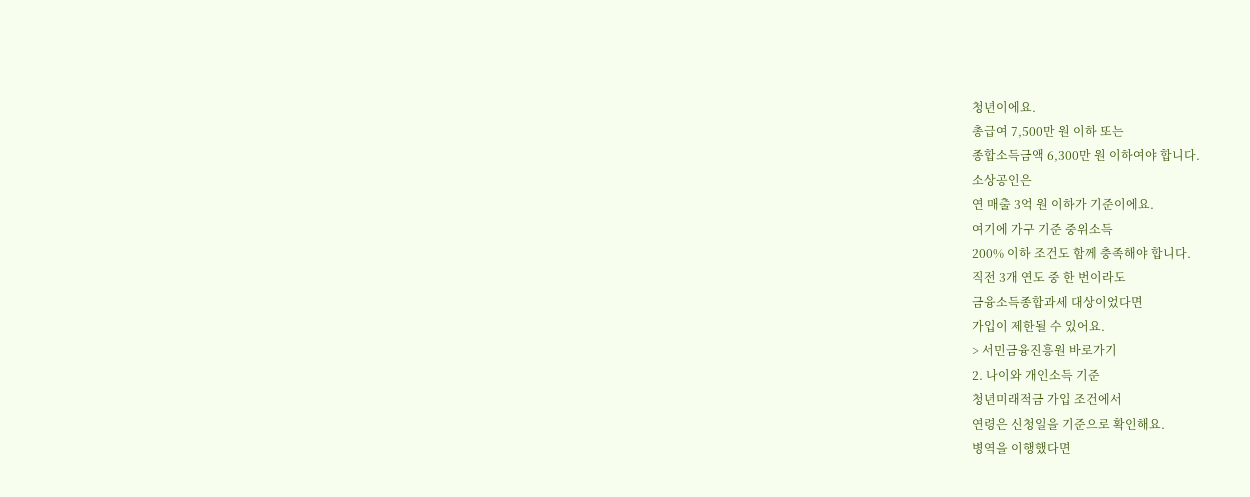청년이에요.
총급여 7,500만 원 이하 또는
종합소득금액 6,300만 원 이하여야 합니다.
소상공인은
연 매출 3억 원 이하가 기준이에요.
여기에 가구 기준 중위소득
200% 이하 조건도 함께 충족해야 합니다.
직전 3개 연도 중 한 번이라도
금융소득종합과세 대상이었다면
가입이 제한될 수 있어요.
> 서민금융진흥원 바로가기
2. 나이와 개인소득 기준
청년미래적금 가입 조건에서
연령은 신청일을 기준으로 확인해요.
병역을 이행했다면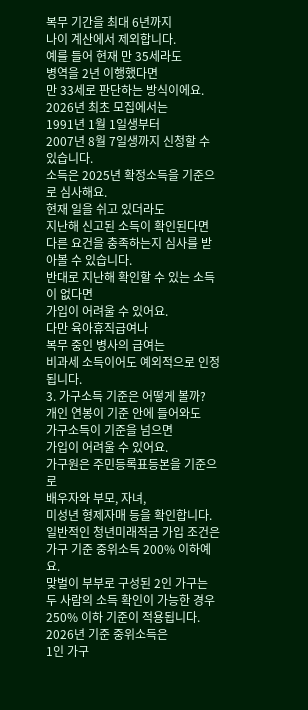복무 기간을 최대 6년까지
나이 계산에서 제외합니다.
예를 들어 현재 만 35세라도
병역을 2년 이행했다면
만 33세로 판단하는 방식이에요.
2026년 최초 모집에서는
1991년 1월 1일생부터
2007년 8월 7일생까지 신청할 수 있습니다.
소득은 2025년 확정소득을 기준으로 심사해요.
현재 일을 쉬고 있더라도
지난해 신고된 소득이 확인된다면
다른 요건을 충족하는지 심사를 받아볼 수 있습니다.
반대로 지난해 확인할 수 있는 소득이 없다면
가입이 어려울 수 있어요.
다만 육아휴직급여나
복무 중인 병사의 급여는
비과세 소득이어도 예외적으로 인정됩니다.
3. 가구소득 기준은 어떻게 볼까?
개인 연봉이 기준 안에 들어와도
가구소득이 기준을 넘으면
가입이 어려울 수 있어요.
가구원은 주민등록표등본을 기준으로
배우자와 부모, 자녀,
미성년 형제자매 등을 확인합니다.
일반적인 청년미래적금 가입 조건은
가구 기준 중위소득 200% 이하예요.
맞벌이 부부로 구성된 2인 가구는
두 사람의 소득 확인이 가능한 경우
250% 이하 기준이 적용됩니다.
2026년 기준 중위소득은
1인 가구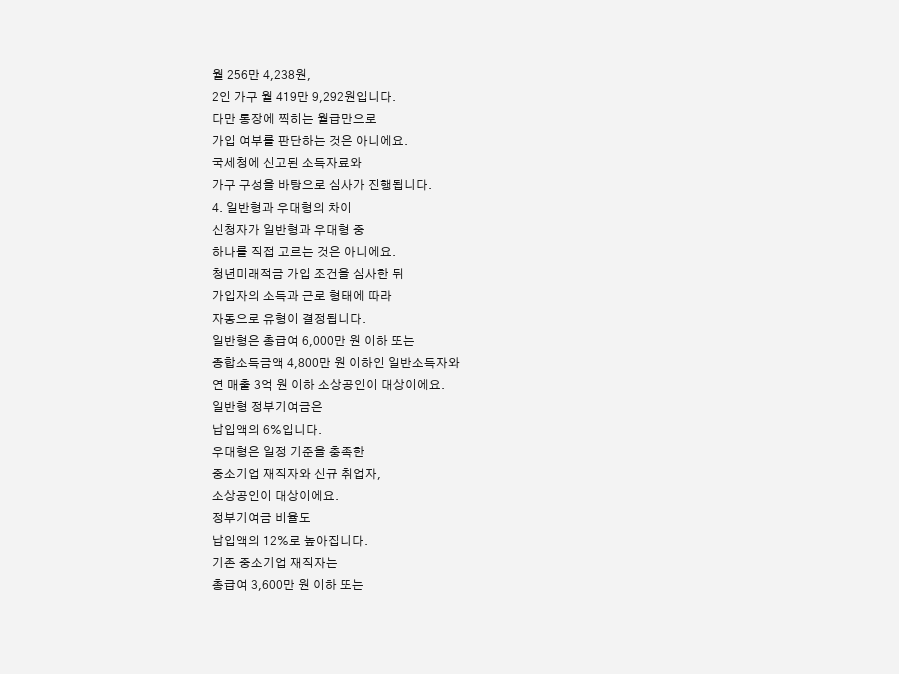월 256만 4,238원,
2인 가구 월 419만 9,292원입니다.
다만 통장에 찍히는 월급만으로
가입 여부를 판단하는 것은 아니에요.
국세청에 신고된 소득자료와
가구 구성을 바탕으로 심사가 진행됩니다.
4. 일반형과 우대형의 차이
신청자가 일반형과 우대형 중
하나를 직접 고르는 것은 아니에요.
청년미래적금 가입 조건을 심사한 뒤
가입자의 소득과 근로 형태에 따라
자동으로 유형이 결정됩니다.
일반형은 총급여 6,000만 원 이하 또는
종합소득금액 4,800만 원 이하인 일반소득자와
연 매출 3억 원 이하 소상공인이 대상이에요.
일반형 정부기여금은
납입액의 6%입니다.
우대형은 일정 기준을 충족한
중소기업 재직자와 신규 취업자,
소상공인이 대상이에요.
정부기여금 비율도
납입액의 12%로 높아집니다.
기존 중소기업 재직자는
총급여 3,600만 원 이하 또는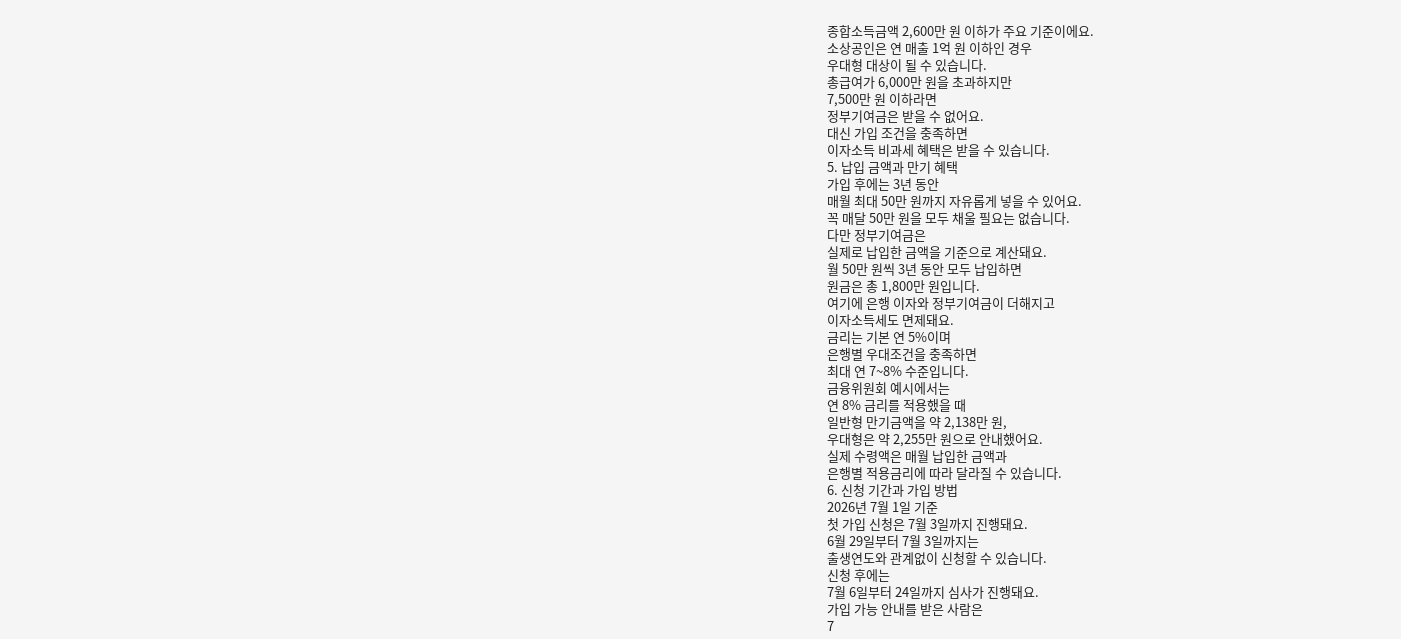종합소득금액 2,600만 원 이하가 주요 기준이에요.
소상공인은 연 매출 1억 원 이하인 경우
우대형 대상이 될 수 있습니다.
총급여가 6,000만 원을 초과하지만
7,500만 원 이하라면
정부기여금은 받을 수 없어요.
대신 가입 조건을 충족하면
이자소득 비과세 혜택은 받을 수 있습니다.
5. 납입 금액과 만기 혜택
가입 후에는 3년 동안
매월 최대 50만 원까지 자유롭게 넣을 수 있어요.
꼭 매달 50만 원을 모두 채울 필요는 없습니다.
다만 정부기여금은
실제로 납입한 금액을 기준으로 계산돼요.
월 50만 원씩 3년 동안 모두 납입하면
원금은 총 1,800만 원입니다.
여기에 은행 이자와 정부기여금이 더해지고
이자소득세도 면제돼요.
금리는 기본 연 5%이며
은행별 우대조건을 충족하면
최대 연 7~8% 수준입니다.
금융위원회 예시에서는
연 8% 금리를 적용했을 때
일반형 만기금액을 약 2,138만 원,
우대형은 약 2,255만 원으로 안내했어요.
실제 수령액은 매월 납입한 금액과
은행별 적용금리에 따라 달라질 수 있습니다.
6. 신청 기간과 가입 방법
2026년 7월 1일 기준
첫 가입 신청은 7월 3일까지 진행돼요.
6월 29일부터 7월 3일까지는
출생연도와 관계없이 신청할 수 있습니다.
신청 후에는
7월 6일부터 24일까지 심사가 진행돼요.
가입 가능 안내를 받은 사람은
7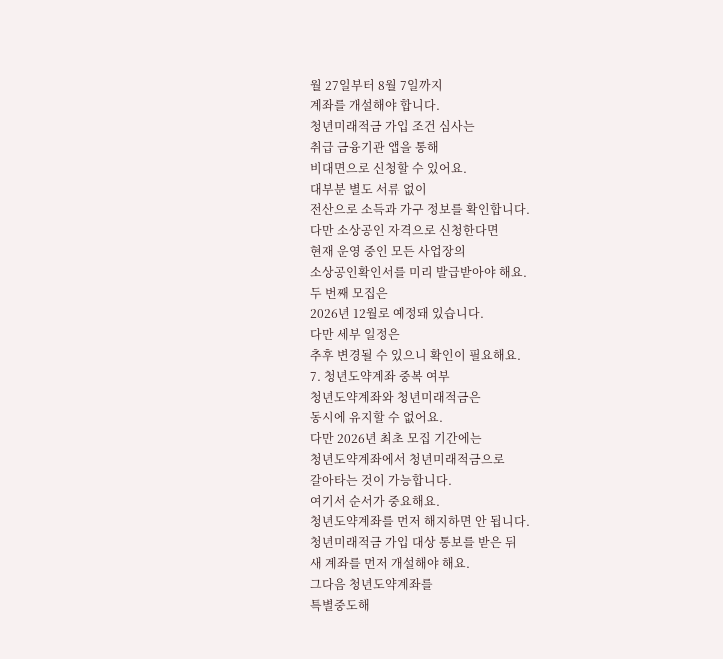월 27일부터 8월 7일까지
계좌를 개설해야 합니다.
청년미래적금 가입 조건 심사는
취급 금융기관 앱을 통해
비대면으로 신청할 수 있어요.
대부분 별도 서류 없이
전산으로 소득과 가구 정보를 확인합니다.
다만 소상공인 자격으로 신청한다면
현재 운영 중인 모든 사업장의
소상공인확인서를 미리 발급받아야 해요.
두 번째 모집은
2026년 12월로 예정돼 있습니다.
다만 세부 일정은
추후 변경될 수 있으니 확인이 필요해요.
7. 청년도약계좌 중복 여부
청년도약계좌와 청년미래적금은
동시에 유지할 수 없어요.
다만 2026년 최초 모집 기간에는
청년도약계좌에서 청년미래적금으로
갈아타는 것이 가능합니다.
여기서 순서가 중요해요.
청년도약계좌를 먼저 해지하면 안 됩니다.
청년미래적금 가입 대상 통보를 받은 뒤
새 계좌를 먼저 개설해야 해요.
그다음 청년도약계좌를
특별중도해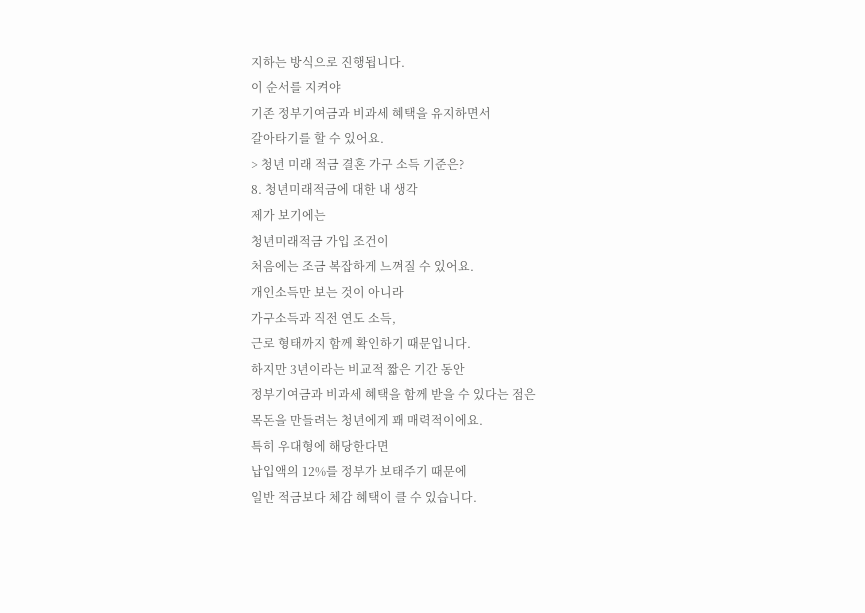지하는 방식으로 진행됩니다.
이 순서를 지켜야
기존 정부기여금과 비과세 혜택을 유지하면서
갈아타기를 할 수 있어요.
> 청년 미래 적금 결혼 가구 소득 기준은?
8. 청년미래적금에 대한 내 생각
제가 보기에는
청년미래적금 가입 조건이
처음에는 조금 복잡하게 느껴질 수 있어요.
개인소득만 보는 것이 아니라
가구소득과 직전 연도 소득,
근로 형태까지 함께 확인하기 때문입니다.
하지만 3년이라는 비교적 짧은 기간 동안
정부기여금과 비과세 혜택을 함께 받을 수 있다는 점은
목돈을 만들려는 청년에게 꽤 매력적이에요.
특히 우대형에 해당한다면
납입액의 12%를 정부가 보태주기 때문에
일반 적금보다 체감 혜택이 클 수 있습니다.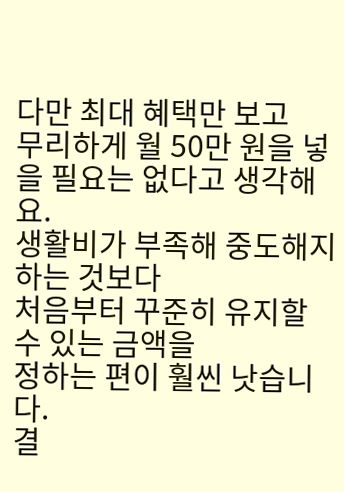다만 최대 혜택만 보고
무리하게 월 50만 원을 넣을 필요는 없다고 생각해요.
생활비가 부족해 중도해지하는 것보다
처음부터 꾸준히 유지할 수 있는 금액을
정하는 편이 훨씬 낫습니다.
결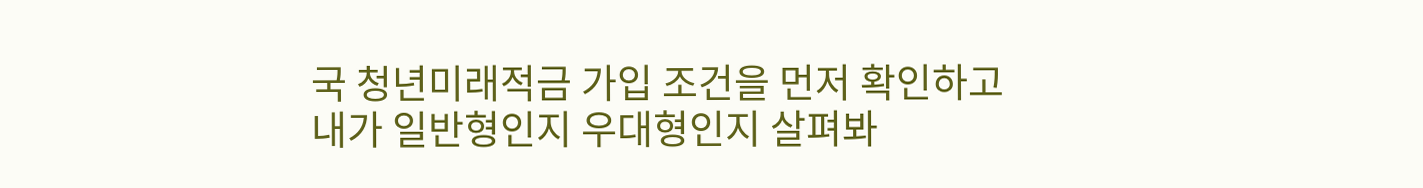국 청년미래적금 가입 조건을 먼저 확인하고
내가 일반형인지 우대형인지 살펴봐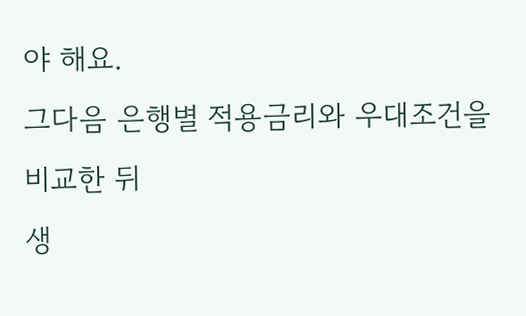야 해요.
그다음 은행별 적용금리와 우대조건을 비교한 뒤
생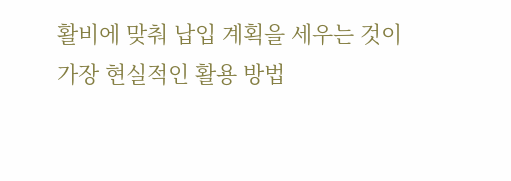활비에 맞춰 납입 계획을 세우는 것이
가장 현실적인 활용 방법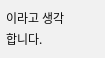이라고 생각합니다.